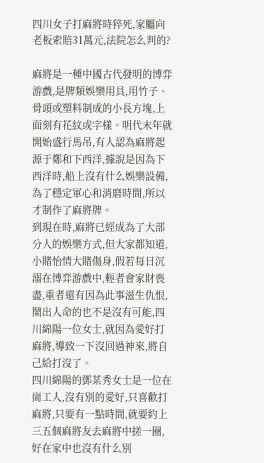四川女子打麻將時猝死,家屬向老板索賠31萬元,法院怎么判的?

麻將是一種中國古代發明的博弈游戲,是牌類娛樂用具,用竹子、骨頭或塑料制成的小長方塊,上面刻有花紋或字樣。明代末年就開始盛行馬吊,有人認為麻將起源于鄭和下西洋,據說是因為下西洋時,船上沒有什么娛樂設備,為了穩定軍心和消磨時間,所以才制作了麻將牌。
到現在時,麻將已經成為了大部分人的娛樂方式,但大家都知道,小賭怡情大賭傷身,假若每日沉溺在博弈游戲中,輕者會家財喪盡,重者還有因為此事滋生仇恨,鬧出人命的也不是沒有可能,四川綿陽一位女士,就因為愛好打麻將,導致一下沒回過神來,將自己給打沒了。
四川綿陽的鄧某秀女士是一位在崗工人,沒有別的愛好,只喜歡打麻將,只要有一點時間,就要約上三五個麻將友去麻將中搓一圈,好在家中也沒有什么別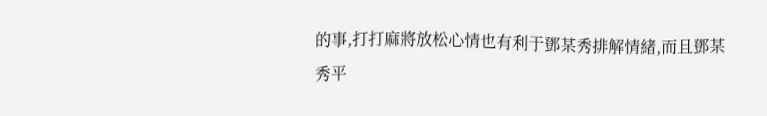的事,打打麻將放松心情也有利于鄧某秀排解情緒,而且鄧某秀平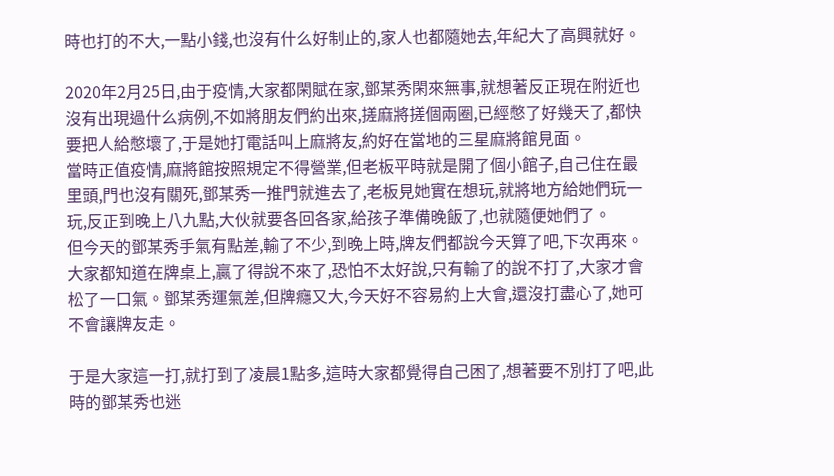時也打的不大,一點小錢,也沒有什么好制止的,家人也都隨她去,年紀大了高興就好。

2020年2月25日,由于疫情,大家都閑賦在家,鄧某秀閑來無事,就想著反正現在附近也沒有出現過什么病例,不如將朋友們約出來,搓麻將搓個兩圈,已經憋了好幾天了,都快要把人給憋壞了,于是她打電話叫上麻將友,約好在當地的三星麻將館見面。
當時正值疫情,麻將館按照規定不得營業,但老板平時就是開了個小館子,自己住在最里頭,門也沒有關死,鄧某秀一推門就進去了,老板見她實在想玩,就將地方給她們玩一玩,反正到晚上八九點,大伙就要各回各家,給孩子準備晚飯了,也就隨便她們了。
但今天的鄧某秀手氣有點差,輸了不少,到晚上時,牌友們都說今天算了吧,下次再來。大家都知道在牌桌上,贏了得說不來了,恐怕不太好說,只有輸了的說不打了,大家才會松了一口氣。鄧某秀運氣差,但牌癮又大,今天好不容易約上大會,還沒打盡心了,她可不會讓牌友走。

于是大家這一打,就打到了凌晨1點多,這時大家都覺得自己困了,想著要不別打了吧,此時的鄧某秀也迷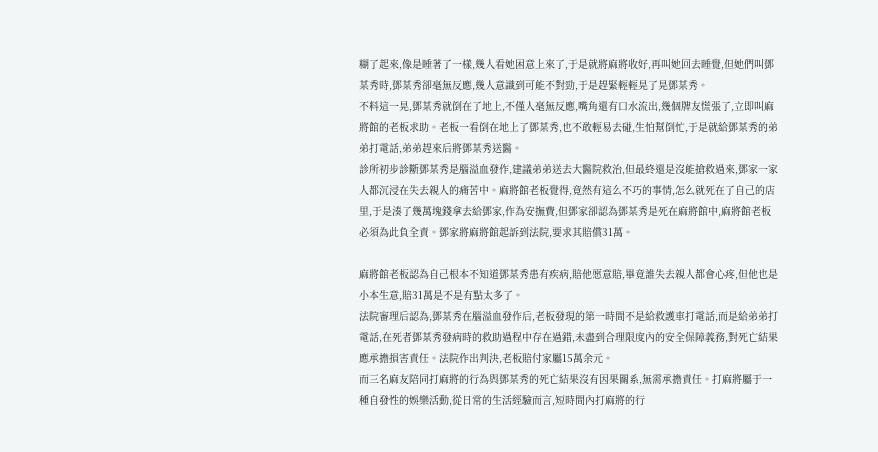糊了起來,像是睡著了一樣,幾人看她困意上來了,于是就將麻將收好,再叫她回去睡覺,但她們叫鄧某秀時,鄧某秀卻毫無反應,幾人意識到可能不對勁,于是趕緊輕輕晃了晃鄧某秀。
不料這一晃,鄧某秀就倒在了地上,不僅人毫無反應,嘴角還有口水流出,幾個牌友慌張了,立即叫麻將館的老板求助。老板一看倒在地上了鄧某秀,也不敢輕易去碰,生怕幫倒忙,于是就給鄧某秀的弟弟打電話,弟弟趕來后將鄧某秀送醫。
診所初步診斷鄧某秀是腦溢血發作,建議弟弟送去大醫院救治,但最終還是沒能搶救過來,鄧家一家人都沉浸在失去親人的痛苦中。麻將館老板覺得,竟然有這么不巧的事情,怎么就死在了自己的店里,于是湊了幾萬塊錢拿去給鄧家,作為安撫費,但鄧家卻認為鄧某秀是死在麻將館中,麻將館老板必須為此負全責。鄧家將麻將館起訴到法院,要求其賠償31萬。

麻將館老板認為自己根本不知道鄧某秀患有疾病,賠他愿意賠,畢竟誰失去親人都會心疼,但他也是小本生意,賠31萬是不是有點太多了。
法院審理后認為,鄧某秀在腦溢血發作后,老板發現的第一時間不是給救護車打電話,而是給弟弟打電話,在死者鄧某秀發病時的救助過程中存在過錯,未盡到合理限度內的安全保障義務,對死亡結果應承擔損害責任。法院作出判決,老板賠付家屬15萬余元。
而三名麻友陪同打麻將的行為與鄧某秀的死亡結果沒有因果關系,無需承擔責任。打麻將屬于一種自發性的娛樂活動,從日常的生活經驗而言,短時間內打麻將的行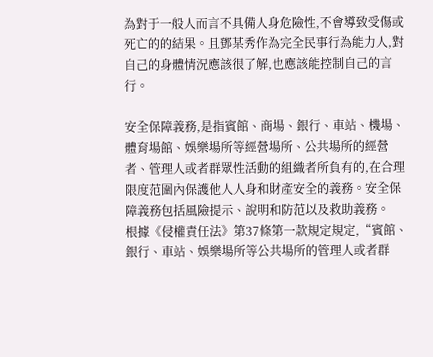為對于一般人而言不具備人身危險性,不會導致受傷或死亡的的結果。且鄧某秀作為完全民事行為能力人,對自己的身體情況應該很了解,也應該能控制自己的言行。

安全保障義務,是指賓館、商場、銀行、車站、機場、體育場館、娛樂場所等經營場所、公共場所的經營者、管理人或者群眾性活動的組織者所負有的,在合理限度范圍內保護他人人身和財產安全的義務。安全保障義務包括風險提示、說明和防范以及救助義務。
根據《侵權責任法》第37條第一款規定規定,“賓館、銀行、車站、娛樂場所等公共場所的管理人或者群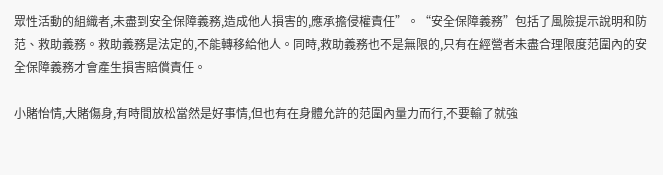眾性活動的組織者,未盡到安全保障義務,造成他人損害的,應承擔侵權責任”。“安全保障義務”包括了風險提示說明和防范、救助義務。救助義務是法定的,不能轉移給他人。同時,救助義務也不是無限的,只有在經營者未盡合理限度范圍內的安全保障義務才會產生損害賠償責任。

小賭怡情,大賭傷身,有時間放松當然是好事情,但也有在身體允許的范圍內量力而行,不要輸了就強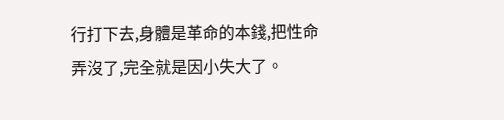行打下去,身體是革命的本錢,把性命弄沒了,完全就是因小失大了。